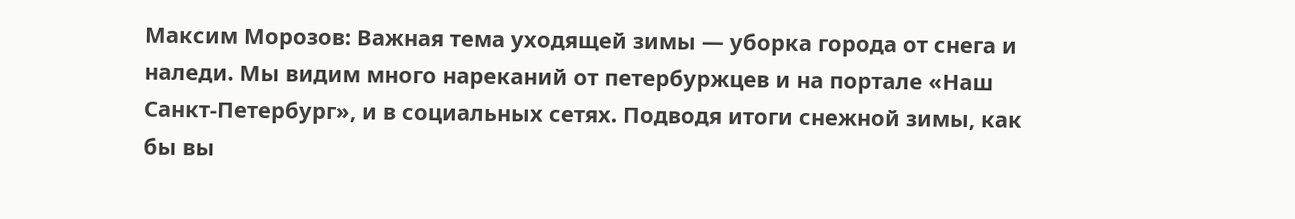Максим Морозов: Важная тема уходящей зимы — уборка города от снега и наледи. Мы видим много нареканий от петербуржцев и на портале «Наш Санкт-Петербург», и в социальных сетях. Подводя итоги снежной зимы, как бы вы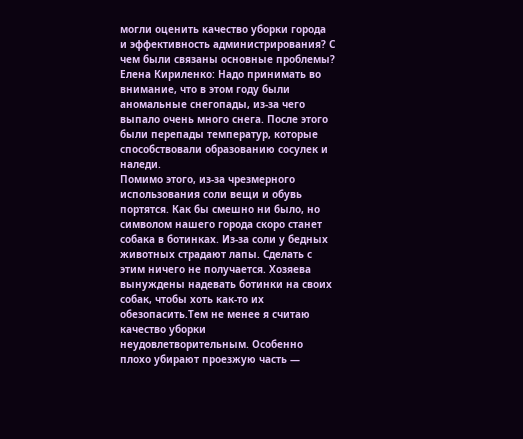могли оценить качество уборки города и эффективность администрирования? С чем были связаны основные проблемы?
Елена Кириленко: Надо принимать во внимание, что в этом году были аномальные снегопады, из-за чего выпало очень много снега. После этого были перепады температур, которые способствовали образованию сосулек и наледи.
Помимо этого, из-за чрезмерного использования соли вещи и обувь портятся. Как бы смешно ни было, но символом нашего города скоро станет собака в ботинках. Из-за соли у бедных животных страдают лапы. Сделать с этим ничего не получается. Хозяева вынуждены надевать ботинки на своих собак, чтобы хоть как-то их обезопасить.Тем не менее я считаю качество уборки неудовлетворительным. Особенно плохо убирают проезжую часть —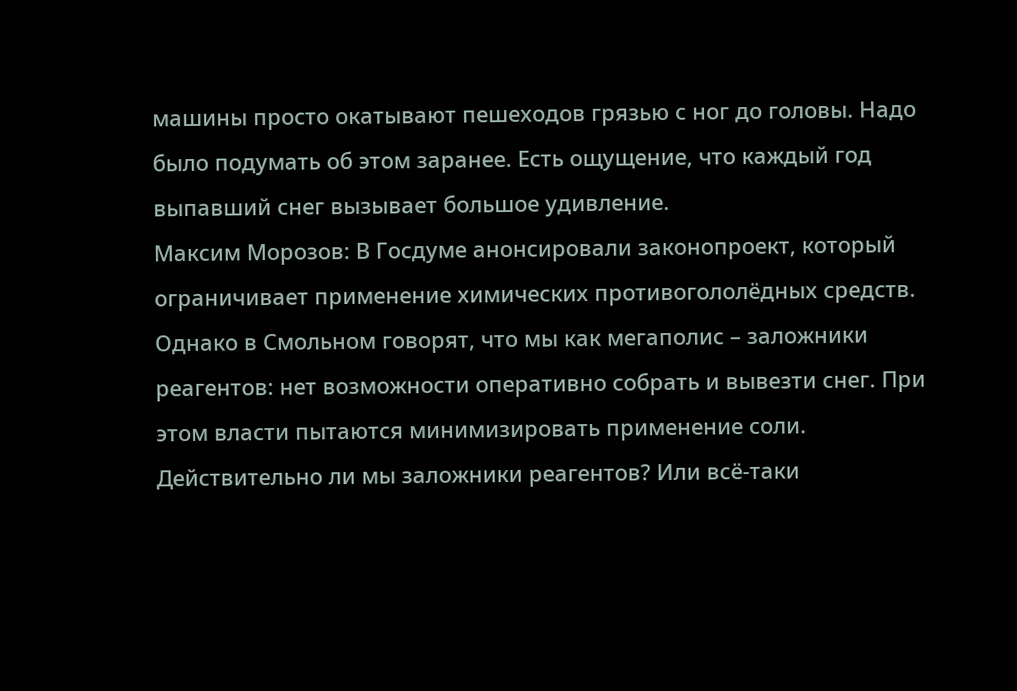машины просто окатывают пешеходов грязью с ног до головы. Надо было подумать об этом заранее. Есть ощущение, что каждый год выпавший снег вызывает большое удивление.
Максим Морозов: В Госдуме анонсировали законопроект, который ограничивает применение химических противогололёдных средств. Однако в Смольном говорят, что мы как мегаполис – заложники реагентов: нет возможности оперативно собрать и вывезти снег. При этом власти пытаются минимизировать применение соли. Действительно ли мы заложники реагентов? Или всё-таки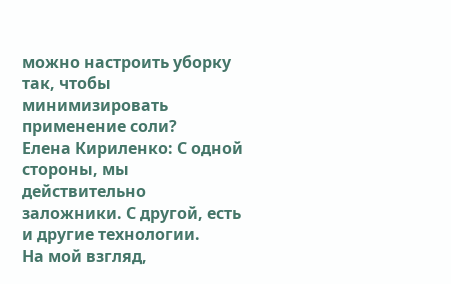можно настроить уборку так, чтобы минимизировать применение соли?
Елена Кириленко: С одной стороны, мы действительно заложники. С другой, есть и другие технологии.
На мой взгляд,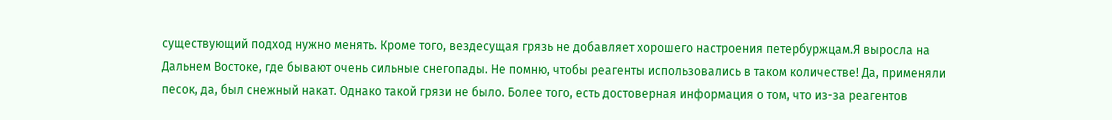существующий подход нужно менять. Кроме того, вездесущая грязь не добавляет хорошего настроения петербуржцам.Я выросла на Дальнем Востоке, где бывают очень сильные снегопады. Не помню, чтобы реагенты использовались в таком количестве! Да, применяли песок, да, был снежный накат. Однако такой грязи не было. Более того, есть достоверная информация о том, что из-за реагентов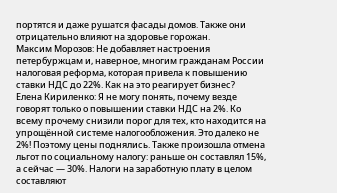портятся и даже рушатся фасады домов. Также они отрицательно влияют на здоровье горожан.
Максим Морозов: Не добавляет настроения петербуржцам и, наверное, многим гражданам России налоговая реформа, которая привела к повышению ставки НДС до 22%. Как на это реагирует бизнес?
Елена Кириленко: Я не могу понять, почему везде говорят только о повышении ставки НДС на 2%. Ко всему прочему снизили порог для тех, кто находится на упрощённой системе налогообложения. Это далеко не 2%! Поэтому цены поднялись. Также произошла отмена льгот по социальному налогу: раньше он составлял 15%, а сейчас — 30%. Налоги на заработную плату в целом составляют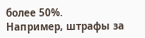более 50%.
Например, штрафы за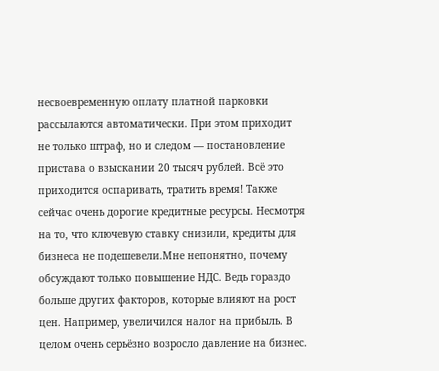несвоевременную оплату платной парковки рассылаются автоматически. При этом приходит не только штраф, но и следом — постановление пристава о взыскании 20 тысяч рублей. Всё это приходится оспаривать, тратить время! Также сейчас очень дорогие кредитные ресурсы. Несмотря на то, что ключевую ставку снизили, кредиты для бизнеса не подешевели.Мне непонятно, почему обсуждают только повышение НДС. Ведь гораздо больше других факторов, которые влияют на рост цен. Например, увеличился налог на прибыль. В целом очень серьёзно возросло давление на бизнес.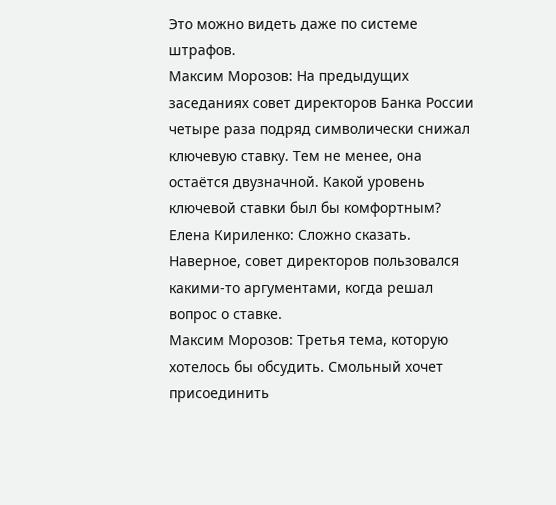Это можно видеть даже по системе штрафов.
Максим Морозов: На предыдущих заседаниях совет директоров Банка России четыре раза подряд символически снижал ключевую ставку. Тем не менее, она остаётся двузначной. Какой уровень ключевой ставки был бы комфортным?
Елена Кириленко: Сложно сказать. Наверное, совет директоров пользовался какими-то аргументами, когда решал вопрос о ставке.
Максим Морозов: Третья тема, которую хотелось бы обсудить. Смольный хочет присоединить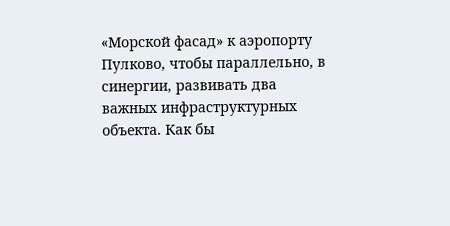«Морской фасад» к аэропорту Пулково, чтобы параллельно, в синергии, развивать два важных инфраструктурных объекта. Как бы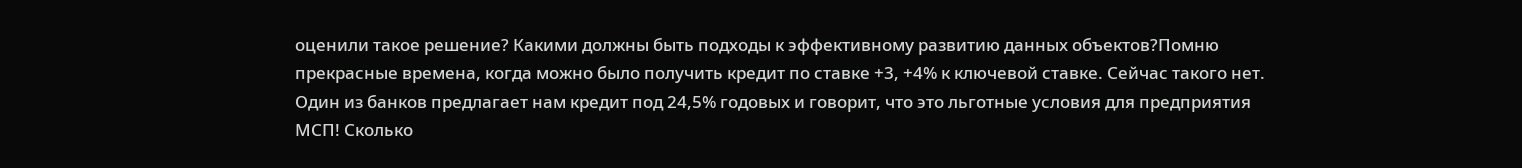оценили такое решение? Какими должны быть подходы к эффективному развитию данных объектов?Помню прекрасные времена, когда можно было получить кредит по ставке +3, +4% к ключевой ставке. Сейчас такого нет. Один из банков предлагает нам кредит под 24,5% годовых и говорит, что это льготные условия для предприятия МСП! Сколько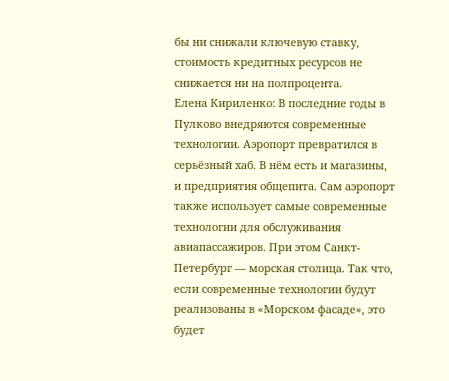бы ни снижали ключевую ставку, стоимость кредитных ресурсов не снижается ни на полпроцента.
Елена Кириленко: В последние годы в Пулково внедряются современные технологии. Аэропорт превратился в серьёзный хаб. В нём есть и магазины, и предприятия общепита. Сам аэропорт также использует самые современные технологии для обслуживания авиапассажиров. При этом Санкт-Петербург — морская столица. Так что, если современные технологии будут реализованы в «Морском фасаде», это будет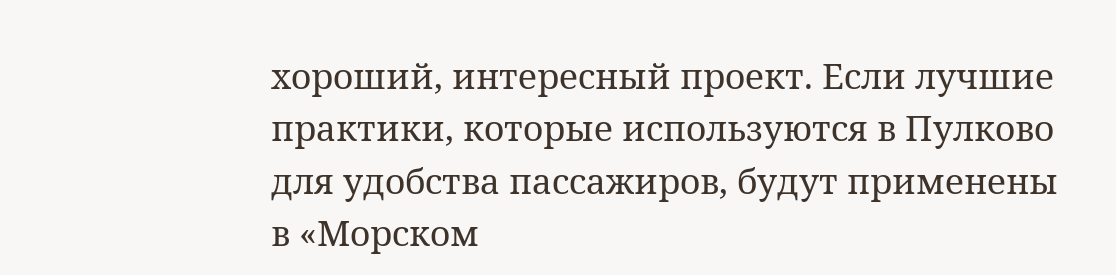хороший, интересный проект. Если лучшие практики, которые используются в Пулково для удобства пассажиров, будут применены в «Морском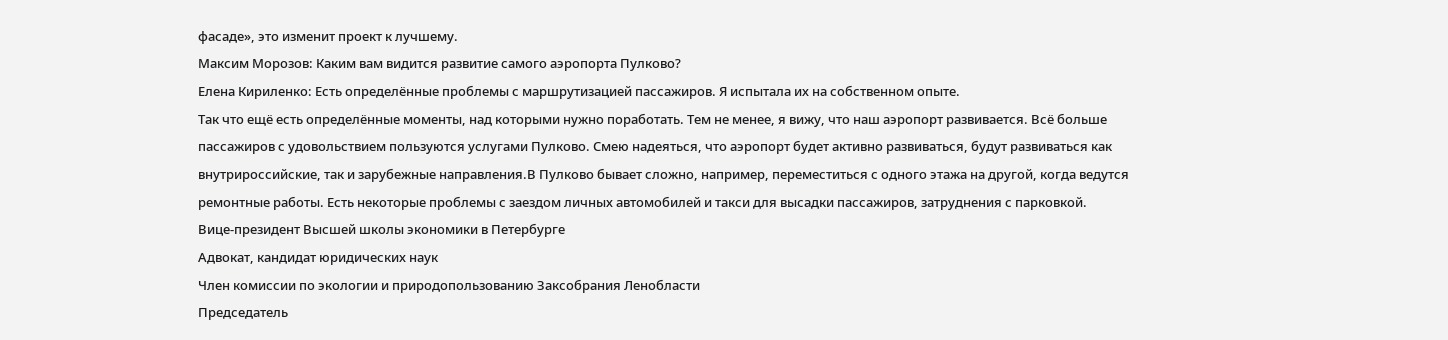фасаде», это изменит проект к лучшему.
Максим Морозов: Каким вам видится развитие самого аэропорта Пулково?
Елена Кириленко: Есть определённые проблемы с маршрутизацией пассажиров. Я испытала их на собственном опыте.
Так что ещё есть определённые моменты, над которыми нужно поработать. Тем не менее, я вижу, что наш аэропорт развивается. Всё больше пассажиров с удовольствием пользуются услугами Пулково. Смею надеяться, что аэропорт будет активно развиваться, будут развиваться как внутрироссийские, так и зарубежные направления.В Пулково бывает сложно, например, переместиться с одного этажа на другой, когда ведутся ремонтные работы. Есть некоторые проблемы с заездом личных автомобилей и такси для высадки пассажиров, затруднения с парковкой.
Вице-президент Высшей школы экономики в Петербурге
Адвокат, кандидат юридических наук
Член комиссии по экологии и природопользованию Заксобрания Ленобласти
Председатель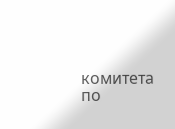комитета по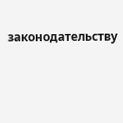законодательству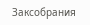Заксобрания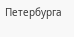Петербурга